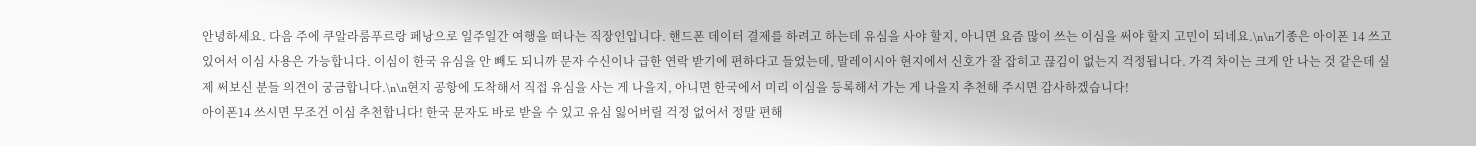안녕하세요. 다음 주에 쿠알라룸푸르랑 페낭으로 일주일간 여행을 떠나는 직장인입니다. 핸드폰 데이터 결제를 하려고 하는데 유심을 사야 할지, 아니면 요즘 많이 쓰는 이심을 써야 할지 고민이 되네요.\n\n기종은 아이폰 14 쓰고 있어서 이심 사용은 가능합니다. 이심이 한국 유심을 안 빼도 되니까 문자 수신이나 급한 연락 받기에 편하다고 들었는데, 말레이시아 현지에서 신호가 잘 잡히고 끊김이 없는지 걱정됩니다. 가격 차이는 크게 안 나는 것 같은데 실제 써보신 분들 의견이 궁금합니다.\n\n현지 공항에 도착해서 직접 유심을 사는 게 나을지, 아니면 한국에서 미리 이심을 등록해서 가는 게 나을지 추천해 주시면 감사하겠습니다!
아이폰14 쓰시면 무조건 이심 추천합니다! 한국 문자도 바로 받을 수 있고 유심 잃어버릴 걱정 없어서 정말 편해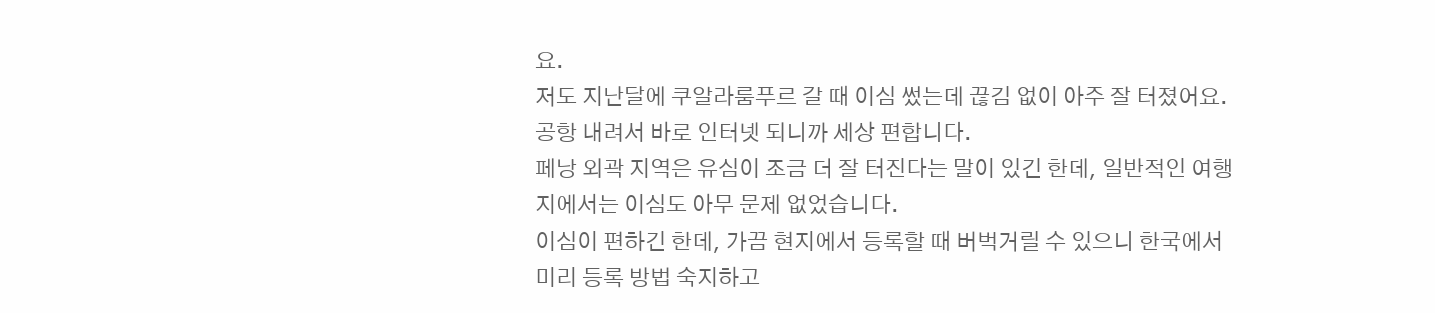요.
저도 지난달에 쿠알라룸푸르 갈 때 이심 썼는데 끊김 없이 아주 잘 터졌어요. 공항 내려서 바로 인터넷 되니까 세상 편합니다.
페낭 외곽 지역은 유심이 조금 더 잘 터진다는 말이 있긴 한데, 일반적인 여행지에서는 이심도 아무 문제 없었습니다.
이심이 편하긴 한데, 가끔 현지에서 등록할 때 버벅거릴 수 있으니 한국에서 미리 등록 방법 숙지하고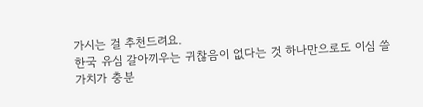가시는 걸 추천드려요.
한국 유심 갈아끼우는 귀찮음이 없다는 것 하나만으로도 이심 쓸 가치가 충분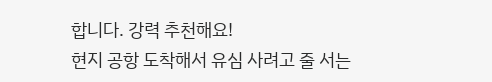합니다. 강력 추천해요!
현지 공항 도착해서 유심 사려고 줄 서는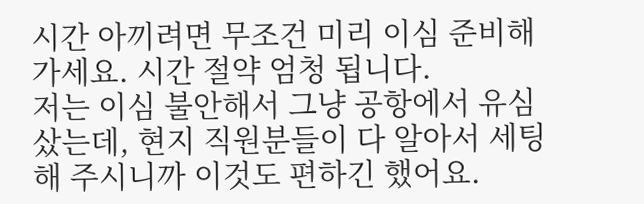시간 아끼려면 무조건 미리 이심 준비해 가세요. 시간 절약 엄청 됩니다.
저는 이심 불안해서 그냥 공항에서 유심 샀는데, 현지 직원분들이 다 알아서 세팅해 주시니까 이것도 편하긴 했어요.